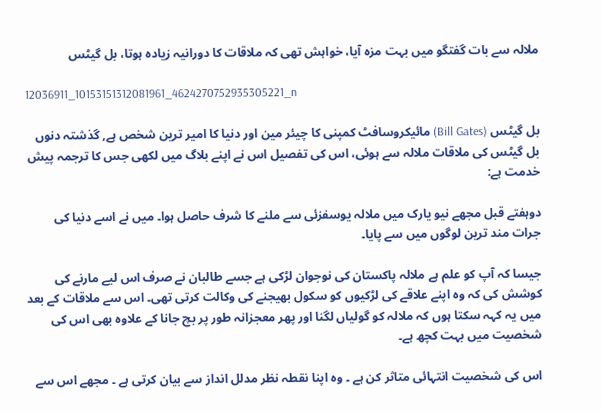ملالہ سے بات گفتگو میں بہت مزہ آیا، خواہش تھی کہ ملاقات کا دورانیہ زیادہ ہوتا، بل گیٹس

12036911_10153151312081961_4624270752935305221_n

بل گیٹس (Bill Gates) مائیکروسافٹ کمپنی کا چیئر مین اور دنیا کا امیر ترین شخص ہے, گذشتہ دنوں بل گیٹس کی ملاقات ملالہ سے ہوئی، اس کی تفصیل اس نے اپنے بلاگ میں لکھی جس کا ترجمہ پیش خدمت ہے:

دوہفتے قبل مجھے نیو یارک میں ملالہ یوسفزئی سے ملنے کا شرف حاصل ہوا۔ میں نے اسے دنیا کی جرات مند ترین لوگوں میں سے پایا۔

جیسا کہ آپ کو علم ہے ملالہ پاکستان کی نوجوان لڑکی ہے جسے طالبان نے صرف اس لیے مارنے کی کوشش کی کہ وہ اپنے علاقے کی لڑکیوں کو سکول بھیجنے کی وکالت کرتی تھی۔ اس سے ملاقات کے بعد میں یہ کہہ سکتا ہوں کہ ملالہ کو گولیاں لگنا اور پھر معجزانہ طور پر بچ جانا کے علاوہ بھی اس کی شخصیت میں بہت کچھ ہے۔

اس کی شخصیت انتہائی متاثر کن ہے ۔ وہ اپنا نقطہ نظر مدلل انداز سے بیان کرتی ہے ۔ مجھے اس سے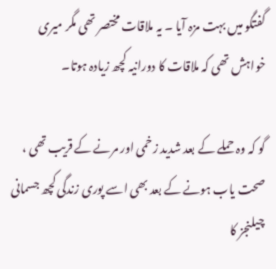گفتگو میں بہت مزہ آیا ۔ یہ ملاقات مختصر تھی مگر میری خواہش تھی کہ ملاقات کا دورانیہ کچھ زیادہ ہوتا۔

گو کہ وہ حملے کے بعد شدید زخمی اور مرنے کے قریب تھی ، صحت یاب ہونے کے بعد بھی اسے پوری زندگی کچھ جسمانی چیلنجز کا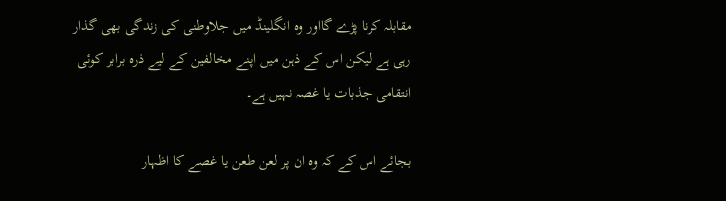مقابلہ کرنا پڑے گااور وہ انگلینڈ میں جلاوطنی کی زندگی بھی گذار رہی ہے لیکن اس کے ذہن میں اپنے مخالفین کے لیے ذرہ برابر کوئی انتقامی جذبات یا غصہ نہیں ہے۔

بجائے اس کے کہ وہ ان پر لعن طعن یا غصے کا اظہار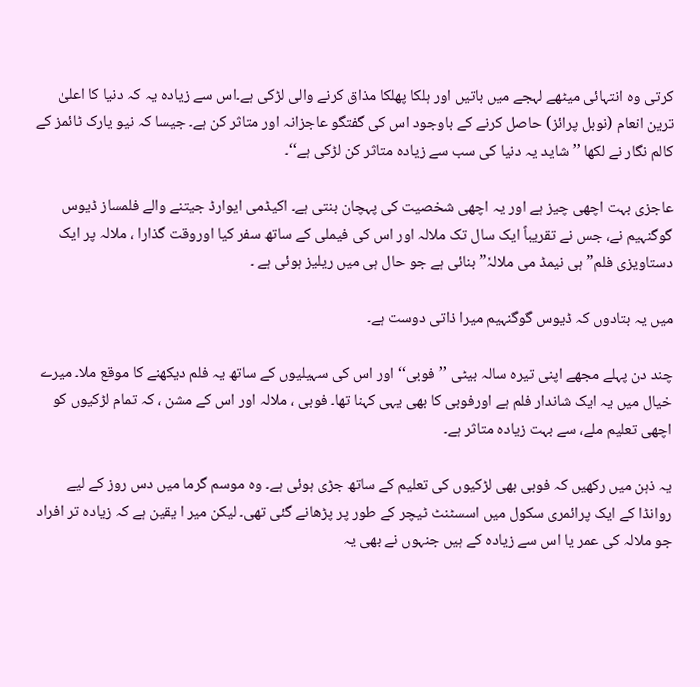کرتی وہ انتہائی میٹھے لہجے میں باتیں اور ہلکا پھلکا مذاق کرنے والی لڑکی ہے۔اس سے زیادہ یہ کہ دنیا کا اعلیٰ ترین انعام (نوبل پرائز) حاصل کرنے کے باوجود اس کی گفتگو عاجزانہ اور متاثر کن ہے۔ جیسا کہ نیو یارک ٹائمز کے کالم نگار نے لکھا ’’ شاید یہ دنیا کی سب سے زیادہ متاثر کن لڑکی ہے‘‘۔

عاجزی بہت اچھی چیز ہے اور یہ اچھی شخصیت کی پہچان بنتی ہے۔ اکیڈمی ایوارڈ جیتنے والے فلمساز ڈیوس گوگنہیم نے، جس نے تقریباً ایک سال تک ملالہ اور اس کی فیملی کے ساتھ سفر کیا اوروقت گذارا ، ملالہ پر ایک دستاویزی فلم”ہی نیمڈ می ملالہٗ” بنائی ہے جو حال ہی میں ریلیز ہوئی ہے ۔

میں یہ بتادوں کہ ڈیوس گوگنہیم میرا ذاتی دوست ہے۔

چند دن پہلے مجھے اپنی تیرہ سالہ بیٹی ’’فوبی‘‘ اور اس کی سہیلیوں کے ساتھ یہ فلم دیکھنے کا موقع ملا۔ میرے خیال میں یہ ایک شاندار فلم ہے اورفوبی کا بھی یہی کہنا تھا۔ فوبی ، ملالہ اور اس کے مشن ، کہ تمام لڑکیوں کو اچھی تعلیم ملے، سے بہت زیادہ متاثر ہے۔

یہ ذہن میں رکھیں کہ فوبی بھی لڑکیوں کی تعلیم کے ساتھ جڑی ہوئی ہے۔ وہ موسم گرما میں دس روز کے لیے روانڈا کے ایک پرائمری سکول میں اسسٹنٹ ٹیچر کے طور پر پڑھانے گئی تھی۔ لیکن میر ا یقین ہے کہ زیادہ تر افراد جو ملالہ کی عمر یا اس سے زیادہ کے ہیں جنہوں نے بھی یہ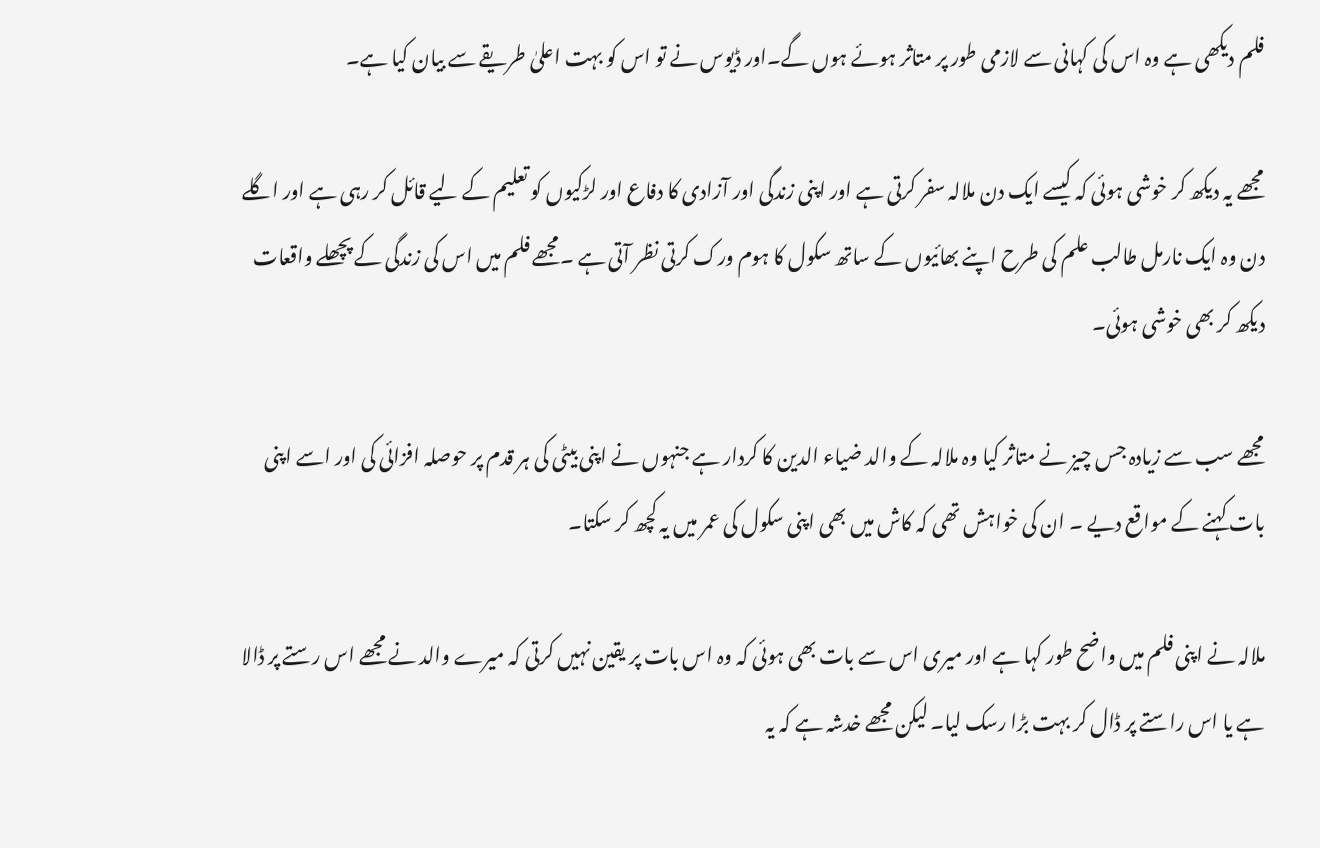فلم دیکھی ہے وہ اس کی کہانی سے لازمی طور پر متاثر ہوئے ہوں گے۔اور ڈیوس نے تو اس کو بہت اعلیٰ طریقے سے بیان کیا ہے۔

مجھے یہ دیکھ کر خوشی ہوئی کہ کیسے ایک دن ملالہ سفر کرتی ہے اور اپنی زندگی اور آزادی کا دفاع اور لڑکیوں کو تعلیم کے لیے قائل کر رہی ہے اور اگلے دن وہ ایک نارمل طالب علم کی طرح اپنے بھائیوں کے ساتھ سکول کا ہوم ورک کرتی نظر آتی ہے ۔مجھے فلم میں اس کی زندگی کے پچھلے واقعات دیکھ کر بھی خوشی ہوئی۔

مجھے سب سے زیادہ جس چیز نے متاثر کیا وہ ملالہ کے والد ضیاء الدین کا کردار ہے جنہوں نے اپنی بیٹی کی ہر قدم پر حوصلہ افزائی کی اور اسے اپنی بات کہنے کے مواقع دیے ۔ ان کی خواہش تھی کہ کاش میں بھی اپنی سکول کی عمر میں یہ کچھ کر سکتا۔

ملالہ نے اپنی فلم میں واضح طور کہا ہے اور میری اس سے بات بھی ہوئی کہ وہ اس بات پر یقین نہیں کرتی کہ میرے والد نے مجھے اس رستے پر ڈالا ہے یا اس راستے پر ڈال کر بہت بڑا رسک لیا۔ لیکن مجھے خدشہ ہے کہ یہ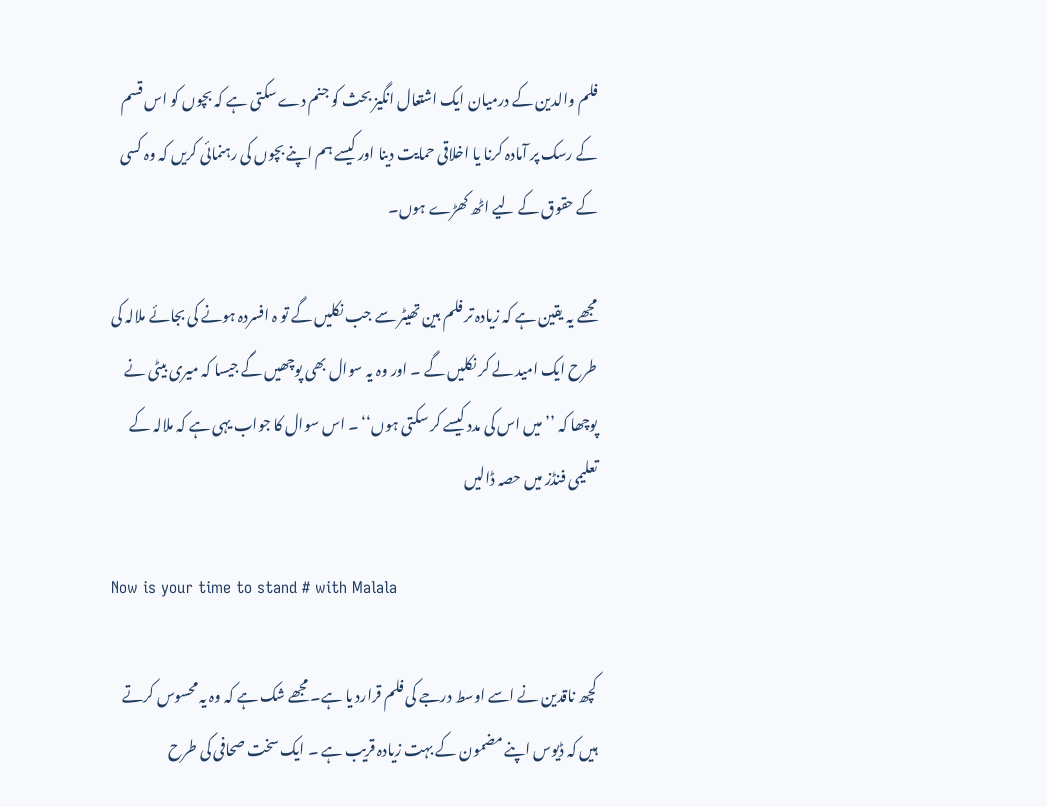فلم والدین کے درمیان ایک اشتعال انگیز بحث کو جنم دے سکتی ہے کہ بچوں کو اس قسم کے رسک پر آمادہ کرنا یا اخلاقی حمایت دینا اور کیسے ہم اپنے بچوں کی رہنمائی کریں کہ وہ کسی کے حقوق کے لیے اٹھ کھڑے ہوں۔

مجھے یہ یقین ہے کہ زیادہ تر فلم بین تھیٹر سے جب نکلیں گے تو ہ افسردہ ہونے کی بجائے ملالہ کی طرح ایک امید لے کر نکلیں گے ۔ اور وہ یہ سوال بھی پوچھیں گے جیسا کہ میری بیٹی نے پوچھا کہ ’’میں اس کی مدد کیسے کر سکتی ہوں‘‘ ۔ اس سوال کا جواب یہی ہے کہ ملالہ کے تعلیمی فنڈز میں حصہ ڈالیں

Now is your time to stand # with Malala

کچھ ناقدین نے اسے اوسط درجے کی فلم قرارد یا ہے۔ مجھے شک ہے کہ وہ یہ محسوس کرتے ہیں کہ ڈیوس اپنے مضمون کے بہت زیادہ قریب ہے ۔ ایک سخت صحافی کی طرح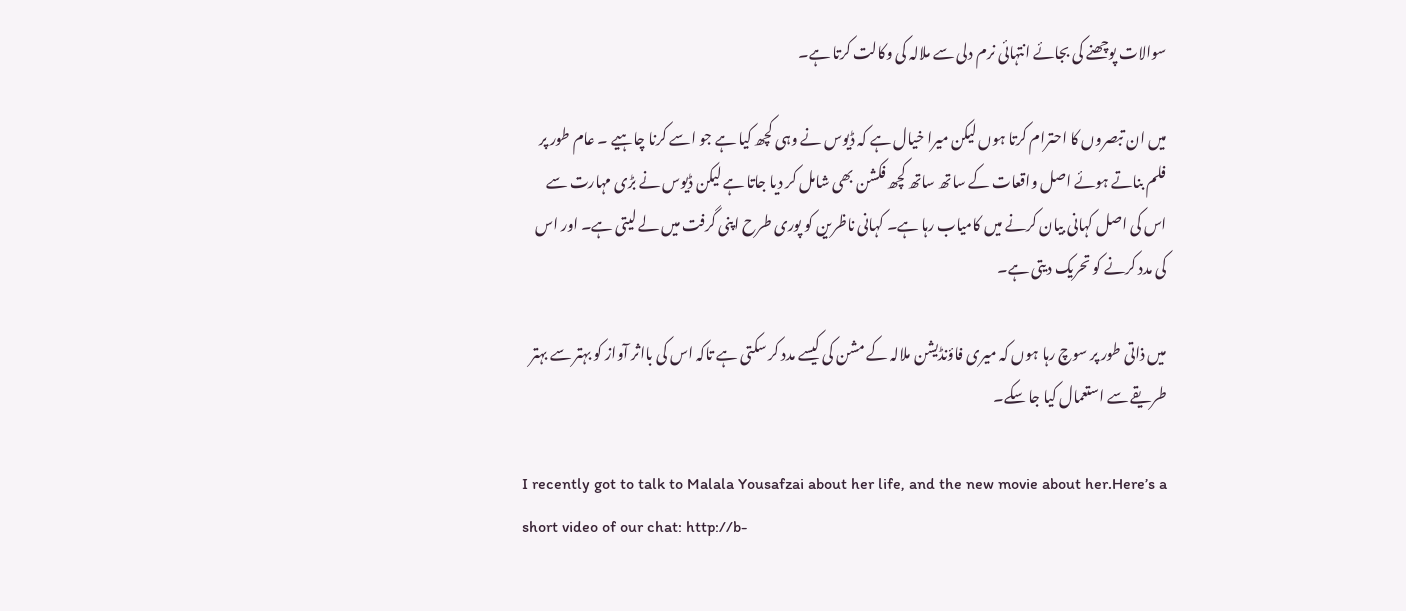سوالات پوچھنے کی بجائے انتہائی نرم دلی سے ملالہ کی وکالت کرتا ہے۔

میں ان تبصروں کا احترام کرتا ہوں لیکن میرا خیال ہے کہ ڈیوس نے وہی کچھ کیا ہے جو اسے کرنا چاہیے ۔ عام طور پر فلم بناتے ہوئے اصل واقعات کے ساتھ ساتھ کچھ فکشن بھی شامل کر دیا جاتا ہے لیکن ڈیوس نے بڑی مہارت سے اس کی اصل کہانی بیان کرنے میں کامیاب رہا ہے۔ کہانی ناظرین کو پوری طرح اپنی گرفت میں لے لیتی ہے۔ اور اس کی مدد کرنے کو تحریک دیتی ہے۔

میں ذاتی طور پر سوچ رہا ہوں کہ میری فاؤنڈیشن ملالہ کے مشن کی کیسے مدد کر سکتی ہے تاکہ اس کی بااثر آواز کو بہتر سے بہتر طریقے سے استعمال کیا جا سکے۔

I recently got to talk to Malala Yousafzai about her life, and the new movie about her.Here’s a short video of our chat: http://b-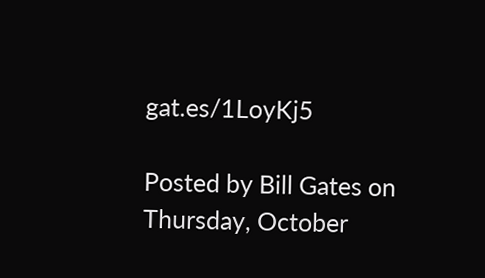gat.es/1LoyKj5

Posted by Bill Gates on Thursday, October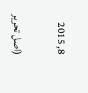8, 2015

(اصل تحریر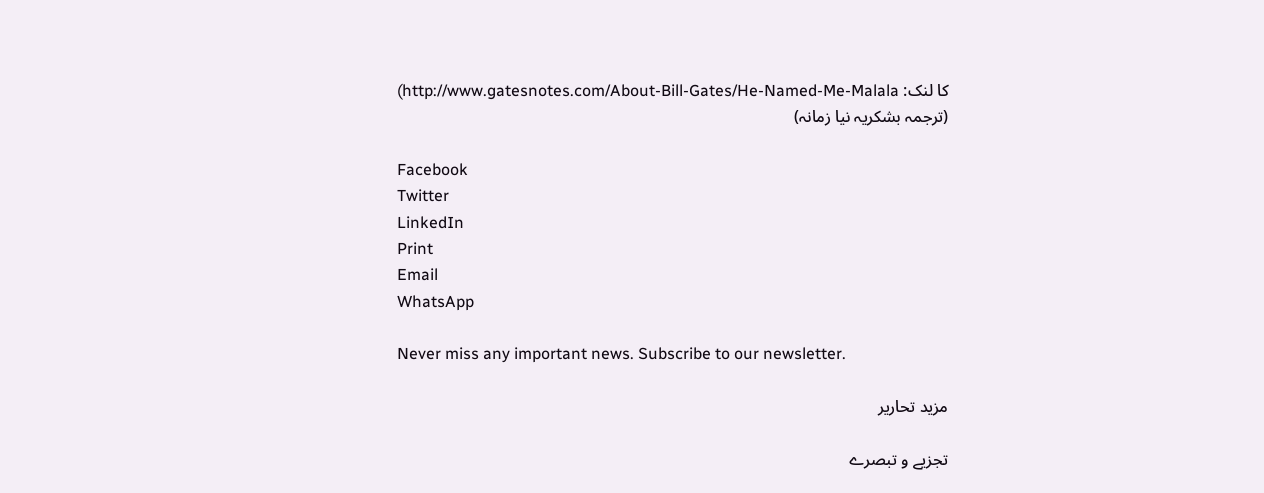کا لنک: http://www.gatesnotes.com/About-Bill-Gates/He-Named-Me-Malala)
(ترجمہ بشکریہ نیا زمانہ)

Facebook
Twitter
LinkedIn
Print
Email
WhatsApp

Never miss any important news. Subscribe to our newsletter.

مزید تحاریر

تجزیے و تبصرے